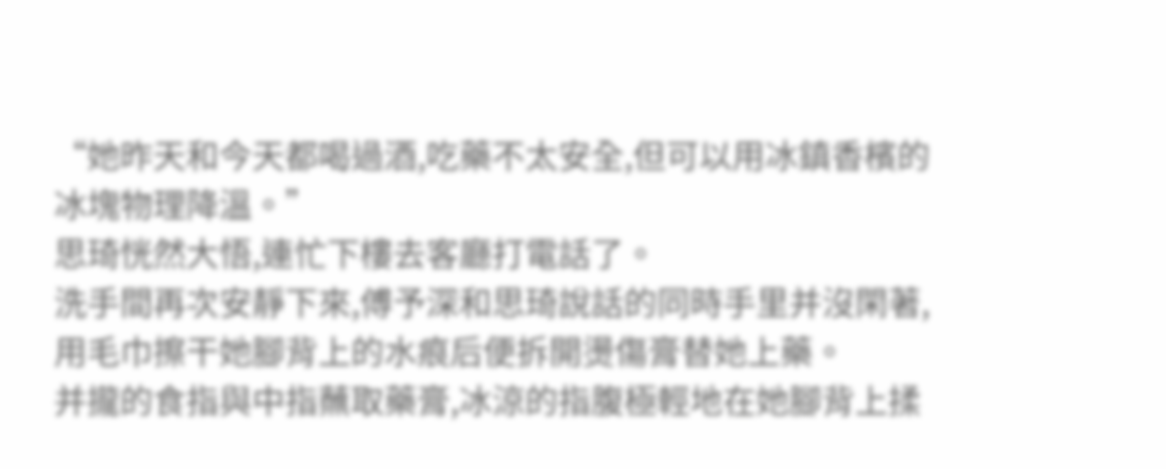“她昨天和今天都喝過酒,吃藥不太安全,但可以用冰鎮香檳的冰塊物理降溫。”
思琦恍然大悟,連忙下樓去客廳打電話了。
洗手間再次安靜下來,傅予深和思琦說話的同時手里并沒閑著,用毛巾擦干她腳背上的水痕后便拆開燙傷膏替她上藥。
并攏的食指與中指蘸取藥膏,冰涼的指腹極輕地在她腳背上揉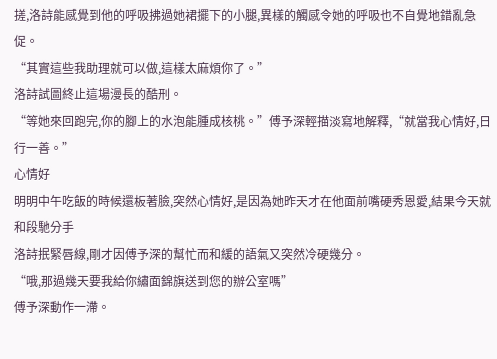搓,洛詩能感覺到他的呼吸拂過她裙擺下的小腿,異樣的觸感令她的呼吸也不自覺地錯亂急促。
“其實這些我助理就可以做,這樣太麻煩你了。”
洛詩試圖終止這場漫長的酷刑。
“等她來回跑完,你的腳上的水泡能腫成核桃。”傅予深輕描淡寫地解釋,“就當我心情好,日行一善。”
心情好
明明中午吃飯的時候還板著臉,突然心情好,是因為她昨天才在他面前嘴硬秀恩愛,結果今天就和段馳分手
洛詩抿緊唇線,剛才因傅予深的幫忙而和緩的語氣又突然冷硬幾分。
“哦,那過幾天要我給你繡面錦旗送到您的辦公室嗎”
傅予深動作一滯。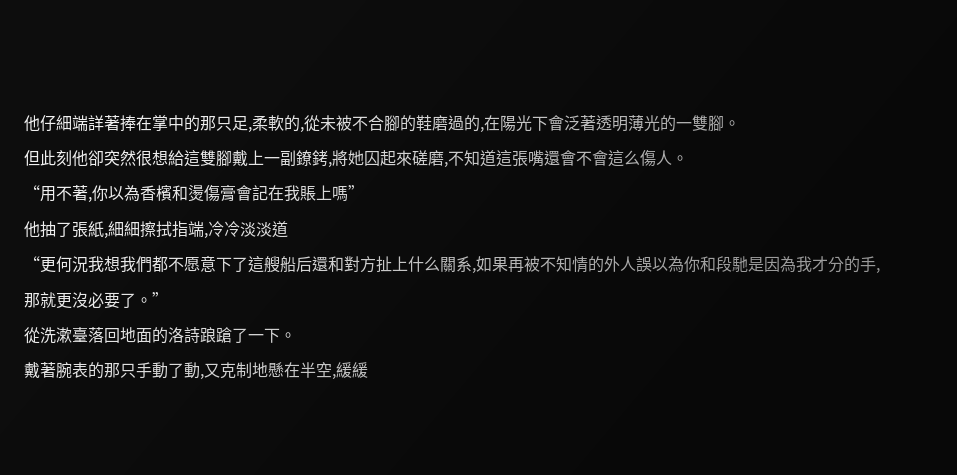他仔細端詳著捧在掌中的那只足,柔軟的,從未被不合腳的鞋磨過的,在陽光下會泛著透明薄光的一雙腳。
但此刻他卻突然很想給這雙腳戴上一副鐐銬,將她囚起來磋磨,不知道這張嘴還會不會這么傷人。
“用不著,你以為香檳和燙傷膏會記在我賬上嗎”
他抽了張紙,細細擦拭指端,冷冷淡淡道
“更何況我想我們都不愿意下了這艘船后還和對方扯上什么關系,如果再被不知情的外人誤以為你和段馳是因為我才分的手,那就更沒必要了。”
從洗漱臺落回地面的洛詩踉蹌了一下。
戴著腕表的那只手動了動,又克制地懸在半空,緩緩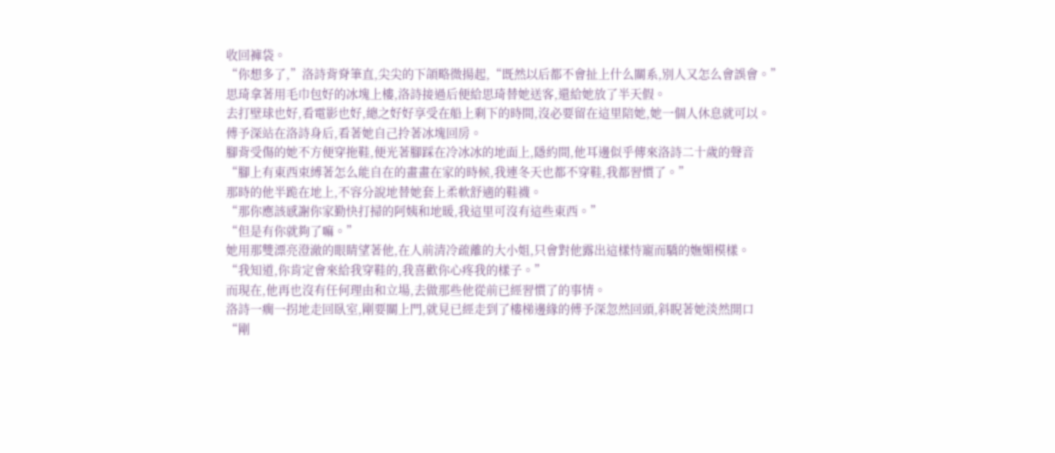收回褲袋。
“你想多了,”洛詩背脊筆直,尖尖的下頜略微揚起,“既然以后都不會扯上什么關系,別人又怎么會誤會。”
思琦拿著用毛巾包好的冰塊上樓,洛詩接過后便給思琦替她送客,還給她放了半天假。
去打壁球也好,看電影也好,總之好好享受在船上剩下的時間,沒必要留在這里陪她,她一個人休息就可以。
傅予深站在洛詩身后,看著她自己拎著冰塊回房。
腳背受傷的她不方便穿拖鞋,便光著腳踩在冷冰冰的地面上,隱約間,他耳邊似乎傳來洛詩二十歲的聲音
“腳上有東西束縛著怎么能自在的畫畫在家的時候,我連冬天也都不穿鞋,我都習慣了。”
那時的他半跪在地上,不容分說地替她套上柔軟舒適的鞋襪。
“那你應該感謝你家勤快打掃的阿姨和地暖,我這里可沒有這些東西。”
“但是有你就夠了嘛。”
她用那雙漂亮澄澈的眼睛望著他,在人前清冷疏離的大小姐,只會對他露出這樣恃寵而驕的嫵媚模樣。
“我知道,你肯定會來給我穿鞋的,我喜歡你心疼我的樣子。”
而現在,他再也沒有任何理由和立場,去做那些他從前已經習慣了的事情。
洛詩一瘸一拐地走回臥室,剛要關上門,就見已經走到了樓梯邊緣的傅予深忽然回頭,斜睨著她淡然開口
“剛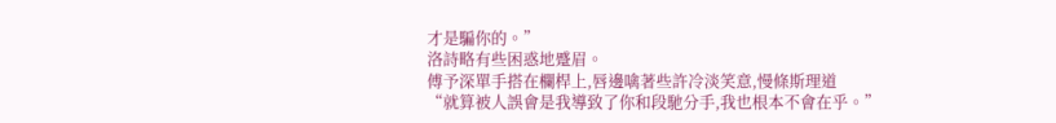才是騙你的。”
洛詩略有些困惑地蹙眉。
傅予深單手搭在欄桿上,唇邊噙著些許冷淡笑意,慢條斯理道
“就算被人誤會是我導致了你和段馳分手,我也根本不會在乎。”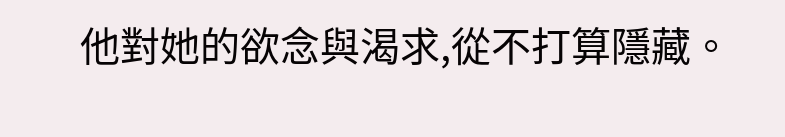他對她的欲念與渴求,從不打算隱藏。